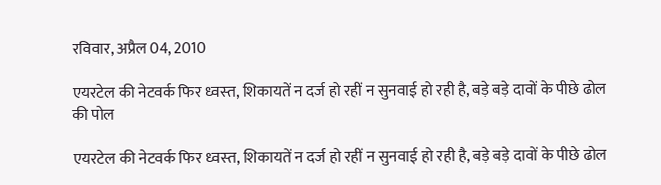रविवार, अप्रैल 04, 2010

एयरटेल की नेटवर्क फिर ध्‍वस्‍त, शिकायतें न दर्ज हो रहीं न सुनवाई हो रही है, बड़े बड़े दावों के पीछे ढोल की पोल

एयरटेल की नेटवर्क फिर ध्‍वस्‍त, शिकायतें न दर्ज हो रहीं न सुनवाई हो रही है, बड़े बड़े दावों के पीछे ढोल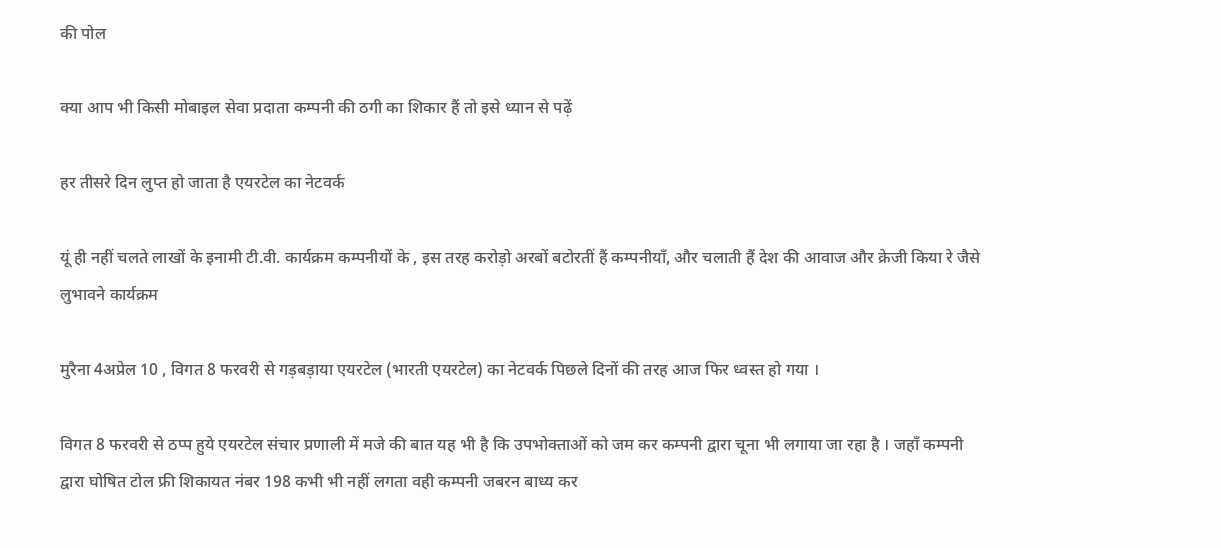की पोल

क्‍या आप भी किसी मोबाइल सेवा प्रदाता कम्‍पनी की ठगी का शिकार हैं तो इसे ध्‍यान से पढ़ें

हर तीसरे दिन लुप्‍त हो जाता है एयरटेल का नेटवर्क

यूं ही नहीं चलते लाखों के इनामी टी.वी. कार्यक्रम कम्‍पनीयों के , इस तरह करोड़ो अरबों बटोरतीं हैं कम्‍पनीयॉं, और चलाती हैं देश की आवाज और क्रेजी किया रे जैसे लुभावने कार्यक्रम

मुरैना 4अप्रेल 10 , विगत 8 फरवरी से गड़बड़ाया एयरटेल (भारती एयरटेल) का नेटवर्क पिछले दिनों की तरह आज फिर ध्‍वस्‍त हो गया ।

विगत 8 फरवरी से ठप्‍प हुये एयरटेल संचार प्रणाली में मजे की बात यह भी है कि उपभोक्‍ताओं को जम कर कम्‍पनी द्वारा चूना भी लगाया जा रहा है । जहॉं कम्‍पनी द्वारा घोषित टोल फ्री शिकायत नंबर 198 कभी भी नहीं लगता वही कम्‍पनी जबरन बाध्‍य कर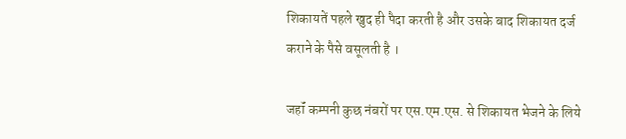शिकायतें पहले खुद ही पैदा करती है और उसके बाद शिकायत दर्ज कराने के पैसे वसूलती है ।

जहॉं कम्‍पनी कुछ नंबरों पर एस.एम.एस. से शिकायत भेजने के लिये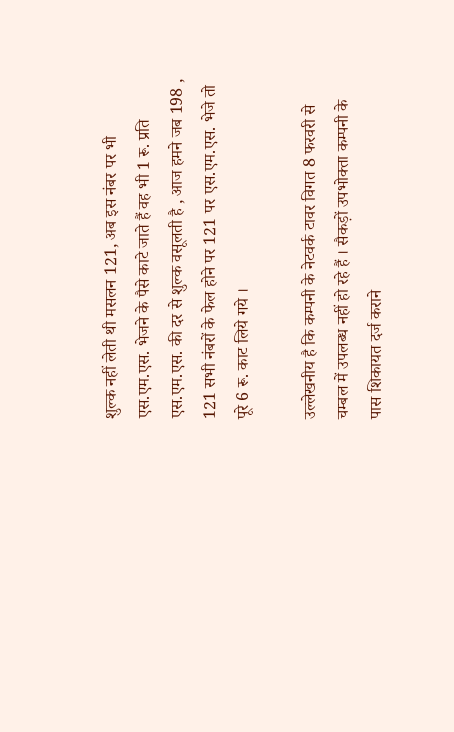शुल्‍क नहीं लेती थी मसलन 121, अब इस नंबर पर भी एस.एम.एस. भेजने के पैसे काटे जाते हैं वह भी 1 रू. प्रति एस.एम.एस. की दर से शुल्‍क वसूलती है , आज हमने जब 198 , 121 सभी नंबरों के फेल होने पर 121 पर एस.एम.एस. भेजे तो पूरे 6 रू. काट लिये गये ।

उल्‍लेखनीय है कि कम्‍पनी के नेटवर्क टावर विगत 8 फरवरी से चम्‍बल में उपलब्‍ध नहीं हो रहे हैं । सैकड़ों उपभोक्‍ता कम्‍पनी के पास शिकायत दर्ज कराने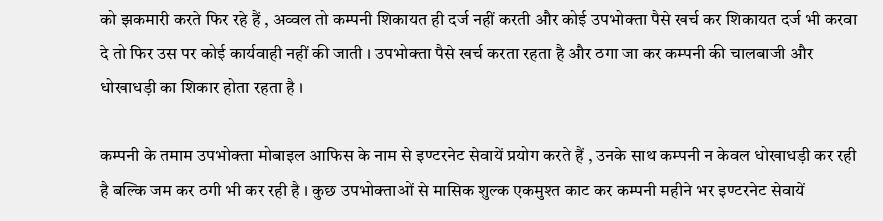को झकमारी करते फिर रहे हैं , अव्‍वल तो कम्‍पनी शिकायत ही दर्ज नहीं करती और कोई उपभोक्‍ता पैसे खर्च कर शिकायत दर्ज भी करवा दे तो फिर उस पर कोई कार्यवाही नहीं की जाती । उपभोक्‍ता पैसे खर्च करता रहता है और ठगा जा कर कम्‍पनी की चालबाजी और धोखाधड़ी का शिकार होता रहता है ।

कम्‍पनी के तमाम उपभोक्‍ता मोबाइल आफिस के नाम से इण्‍टरनेट सेवायें प्रयोग करते हैं , उनके साथ कम्‍पनी न केवल धोखाधड़ी कर रही है बल्कि जम कर ठगी भी कर रही है । कुछ उपभोक्‍ताओं से मासिक शुल्‍क एकमुश्‍त काट कर कम्‍पनी महीने भर इण्‍टरनेट सेवायें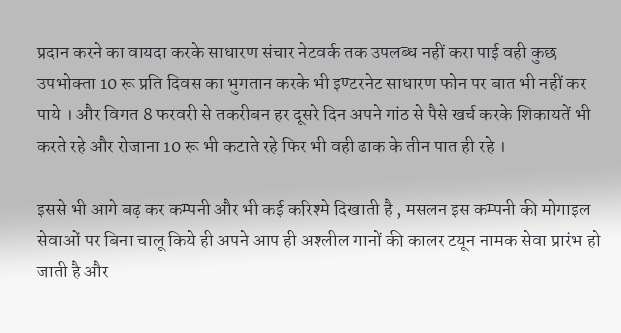प्रदान करने का वायदा करके साधारण संचार नेटवर्क तक उपलब्‍ध नहीं करा पाई वही कुछ उपभोक्‍ता 10 रू प्रति दिवस का भुगतान करके भी इण्‍टरनेट साधारण फोन पर बात भी नहीं कर पाये । और विगत 8 फरवरी से तकरीबन हर दूसरे दिन अपने गांठ से पैसे खर्च करके शिकायतें भी करते रहे और रोजाना 10 रू भी कटाते रहे फिर भी वही ढाक के तीन पात ही रहे ।

इससे भी आगे बढ़ कर कम्‍पनी और भी कई करिश्‍मे दिखाती है , मसलन इस कम्‍पनी की मोगाइल सेवाओं पर बिना चालू किये ही अपने आप ही अश्‍लील गानों की कालर टयून नामक सेवा प्रारंभ हो जाती है और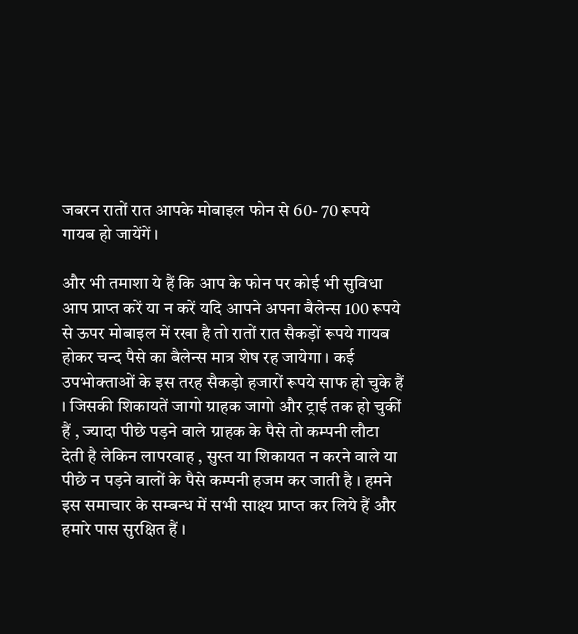जबरन रातों रात आपके मोबाइल फोन से 60- 70 रूपये गायब हो जायेंगें ।

और भी तमाशा ये हैं कि आप के फोन पर कोई भी सुविधा आप प्राप्‍त करें या न करें यदि आपने अपना बैलेन्‍स 100 रूपये से ऊपर मोबाइल में रखा है तो रातों रात सैकड़ों रूपये गायब होकर चन्‍द पैसे का बैलेन्‍स मात्र शेष रह जायेगा । कई उपभोक्‍ताओं के इस तरह सैकड़ो हजारों रूपये साफ हो चुके हैं । जिसकी शिकायतें जागो ग्राहक जागो और ट्राई तक हो चुकीं हैं , ज्‍यादा पीछे पड़ने वाले ग्राहक के पैसे तो कम्‍पनी लौटा देती है लेकिन लापरवाह , सुस्‍त या शिकायत न करने वाले या पीछे न पड़ने वालों के पैसे कम्‍पनी हजम कर जाती है । हमने इस समाचार के सम्‍बन्‍ध में सभी साक्ष्‍य प्राप्‍त कर लिये हैं और हमारे पास सुरक्षित हैं ।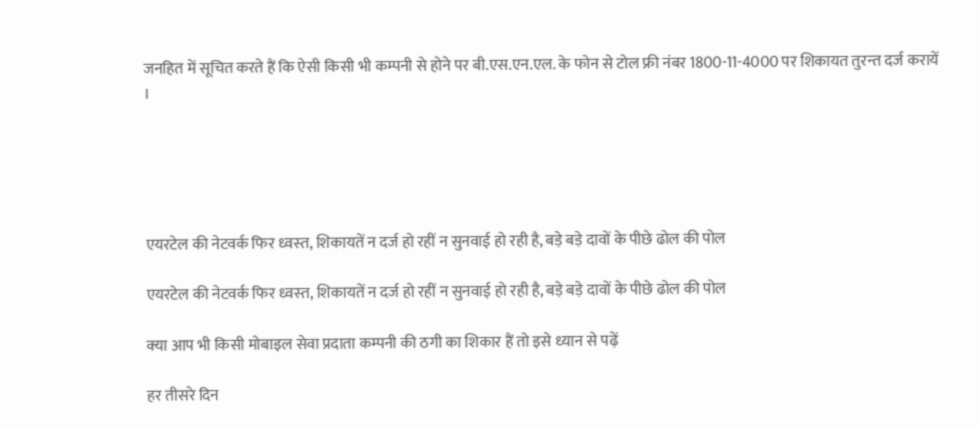जनहित में सूचित करते हैं कि ऐसी किसी भी कम्‍पनी से होने पर बी.एस.एन.एल. के फोन से टोल फ्री नंबर 1800-11-4000 पर शिकायत तुरन्‍त दर्ज करायें ।





एयरटेल की नेटवर्क फिर ध्‍वस्‍त, शिकायतें न दर्ज हो रहीं न सुनवाई हो रही है, बड़े बड़े दावों के पीछे ढोल की पोल

एयरटेल की नेटवर्क फिर ध्‍वस्‍त, शिकायतें न दर्ज हो रहीं न सुनवाई हो रही है, बड़े बड़े दावों के पीछे ढोल की पोल

क्‍या आप भी किसी मोबाइल सेवा प्रदाता कम्‍पनी की ठगी का शिकार हैं तो इसे ध्‍यान से पढ़ें

हर तीसरे दिन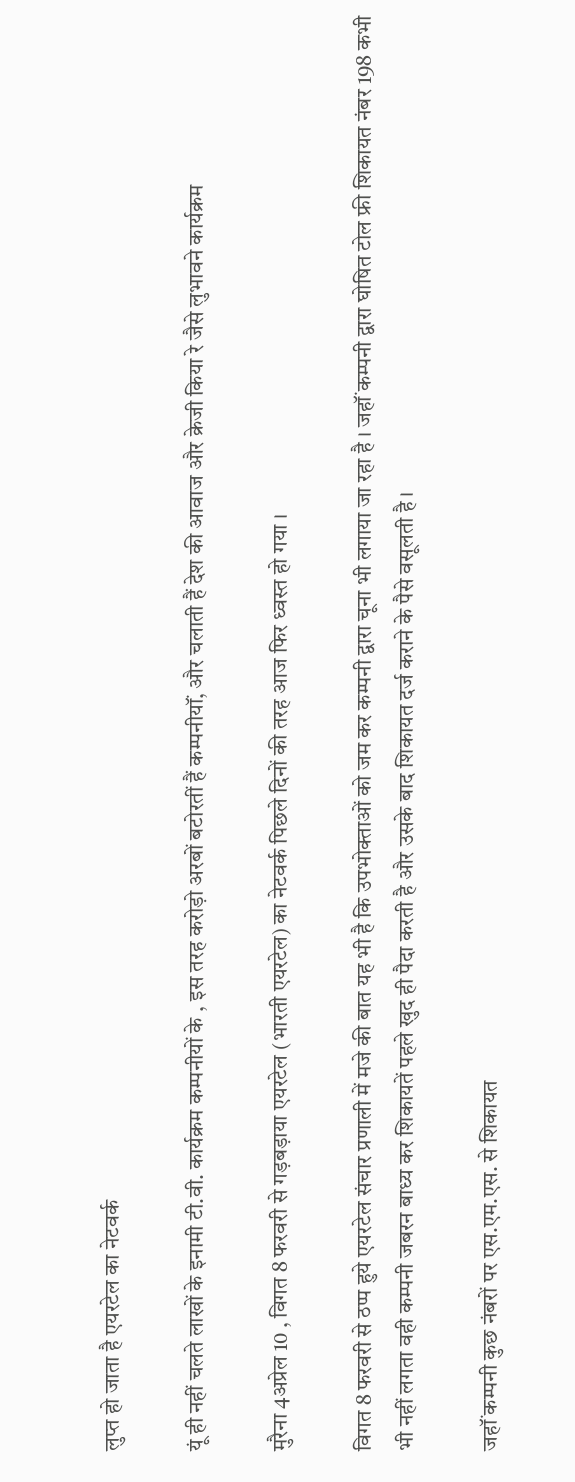लुप्‍त हो जाता है एयरटेल का नेटवर्क

यूं ही नहीं चलते लाखों के इनामी टी.वी. कार्यक्रम कम्‍पनीयों के , इस तरह करोड़ो अरबों बटोरतीं हैं कम्‍पनीयॉं, और चलाती हैं देश की आवाज और क्रेजी किया रे जैसे लुभावने कार्यक्रम

मुरैना 4अप्रेल 10 , विगत 8 फरवरी से गड़बड़ाया एयरटेल (भारती एयरटेल) का नेटवर्क पिछले दिनों की तरह आज फिर ध्‍वस्‍त हो गया ।

विगत 8 फरवरी से ठप्‍प हुये एयरटेल संचार प्रणाली में मजे की बात यह भी है कि उपभोक्‍ताओं को जम कर कम्‍पनी द्वारा चूना भी लगाया जा रहा है । जहॉं कम्‍पनी द्वारा घोषित टोल फ्री शिकायत नंबर 198 कभी भी नहीं लगता वही कम्‍पनी जबरन बाध्‍य कर शिकायतें पहले खुद ही पैदा करती है और उसके बाद शिकायत दर्ज कराने के पैसे वसूलती है ।

जहॉं कम्‍पनी कुछ नंबरों पर एस.एम.एस. से शिकायत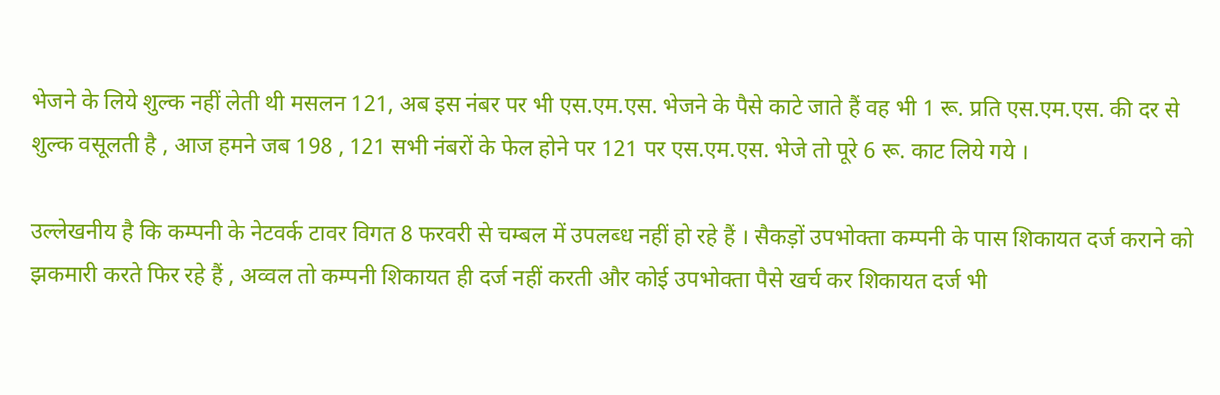भेजने के लिये शुल्‍क नहीं लेती थी मसलन 121, अब इस नंबर पर भी एस.एम.एस. भेजने के पैसे काटे जाते हैं वह भी 1 रू. प्रति एस.एम.एस. की दर से शुल्‍क वसूलती है , आज हमने जब 198 , 121 सभी नंबरों के फेल होने पर 121 पर एस.एम.एस. भेजे तो पूरे 6 रू. काट लिये गये ।

उल्‍लेखनीय है कि कम्‍पनी के नेटवर्क टावर विगत 8 फरवरी से चम्‍बल में उपलब्‍ध नहीं हो रहे हैं । सैकड़ों उपभोक्‍ता कम्‍पनी के पास शिकायत दर्ज कराने को झकमारी करते फिर रहे हैं , अव्‍वल तो कम्‍पनी शिकायत ही दर्ज नहीं करती और कोई उपभोक्‍ता पैसे खर्च कर शिकायत दर्ज भी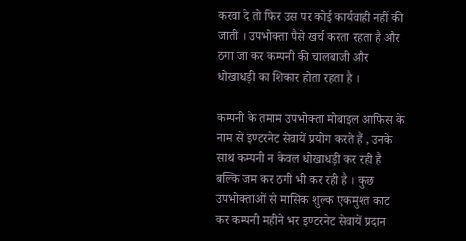करवा दे तो फिर उस पर कोई कार्यवाही नहीं की जाती । उपभोक्‍ता पैसे खर्च करता रहता है और ठगा जा कर कम्‍पनी की चालबाजी और धोखाधड़ी का शिकार होता रहता है ।

कम्‍पनी के तमाम उपभोक्‍ता मोबाइल आफिस के नाम से इण्‍टरनेट सेवायें प्रयोग करते हैं , उनके साथ कम्‍पनी न केवल धोखाधड़ी कर रही है बल्कि जम कर ठगी भी कर रही है । कुछ उपभोक्‍ताओं से मासिक शुल्‍क एकमुश्‍त काट कर कम्‍पनी महीने भर इण्‍टरनेट सेवायें प्रदान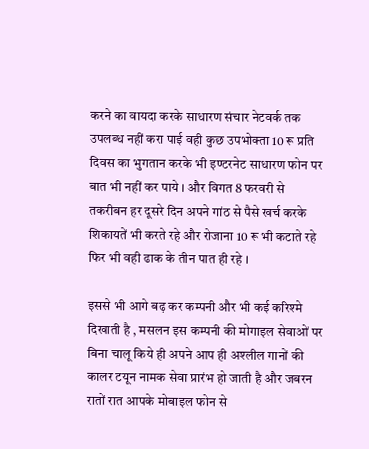करने का वायदा करके साधारण संचार नेटवर्क तक उपलब्‍ध नहीं करा पाई वही कुछ उपभोक्‍ता 10 रू प्रति दिवस का भुगतान करके भी इण्‍टरनेट साधारण फोन पर बात भी नहीं कर पाये । और विगत 8 फरवरी से तकरीबन हर दूसरे दिन अपने गांठ से पैसे खर्च करके शिकायतें भी करते रहे और रोजाना 10 रू भी कटाते रहे फिर भी वही ढाक के तीन पात ही रहे ।

इससे भी आगे बढ़ कर कम्‍पनी और भी कई करिश्‍मे दिखाती है , मसलन इस कम्‍पनी की मोगाइल सेवाओं पर बिना चालू किये ही अपने आप ही अश्‍लील गानों की कालर टयून नामक सेवा प्रारंभ हो जाती है और जबरन रातों रात आपके मोबाइल फोन से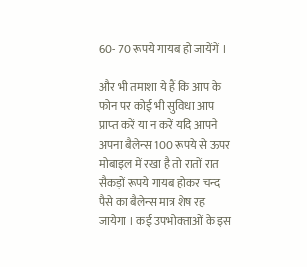60- 70 रूपये गायब हो जायेंगें ।

और भी तमाशा ये हैं कि आप के फोन पर कोई भी सुविधा आप प्राप्‍त करें या न करें यदि आपने अपना बैलेन्‍स 100 रूपये से ऊपर मोबाइल में रखा है तो रातों रात सैकड़ों रूपये गायब होकर चन्‍द पैसे का बैलेन्‍स मात्र शेष रह जायेगा । कई उपभोक्‍ताओं के इस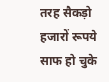तरह सैकड़ो हजारों रूपये साफ हो चुके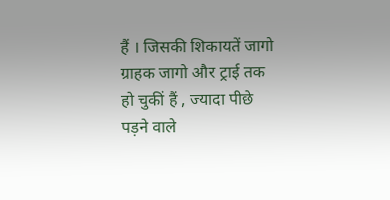हैं । जिसकी शिकायतें जागो ग्राहक जागो और ट्राई तक हो चुकीं हैं , ज्‍यादा पीछे पड़ने वाले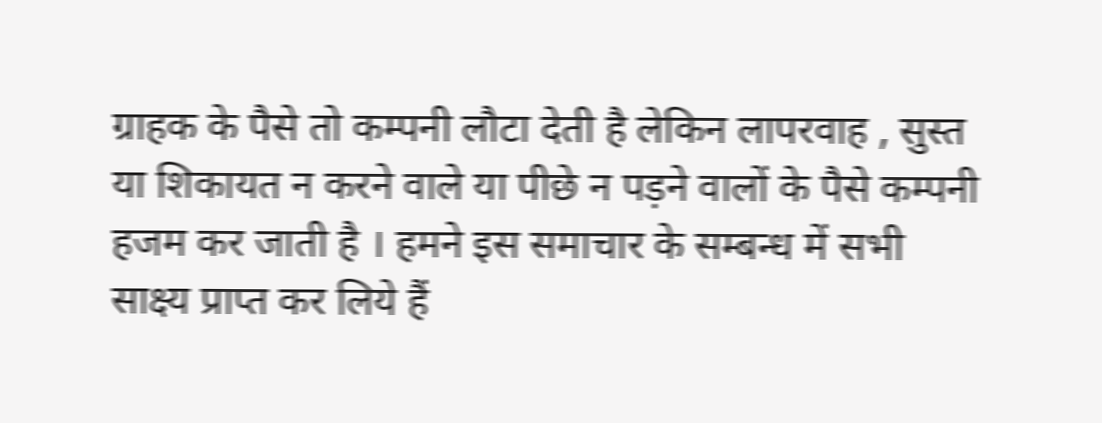ग्राहक के पैसे तो कम्‍पनी लौटा देती है लेकिन लापरवाह , सुस्‍त या शिकायत न करने वाले या पीछे न पड़ने वालों के पैसे कम्‍पनी हजम कर जाती है । हमने इस समाचार के सम्‍बन्‍ध में सभी साक्ष्‍य प्राप्‍त कर लिये हैं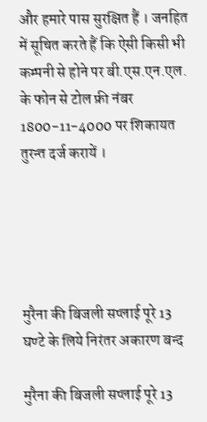और हमारे पास सुरक्षित हैं । जनहित में सूचित करते हैं कि ऐसी किसी भी कम्‍पनी से होने पर बी.एस.एन.एल. के फोन से टोल फ्री नंबर 1800-11-4000 पर शिकायत तुरन्‍त दर्ज करायें ।





मुरैना की बिजली सप्‍लाई पूरे 13 घण्‍टे के लिये निरंतर अकारण बन्‍द

मुरैना की बिजली सप्‍लाई पूरे 13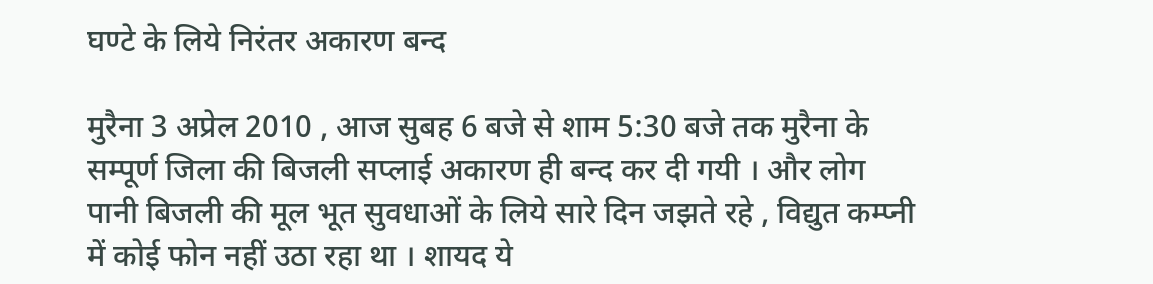घण्‍टे के लिये निरंतर अकारण बन्‍द

मुरैना 3 अप्रेल 2010 , आज सुबह 6 बजे से शाम 5:30 बजे तक मुरैना के सम्‍पूर्ण जिला की बिजली सप्‍लाई अकारण ही बन्‍द कर दी गयी । और लोग पानी बिजली की मूल भूत सुवधाओं के लिये सारे दिन जझते रहे , विद्युत कम्प्‍नी में कोई फोन नहीं उठा रहा था । शायद ये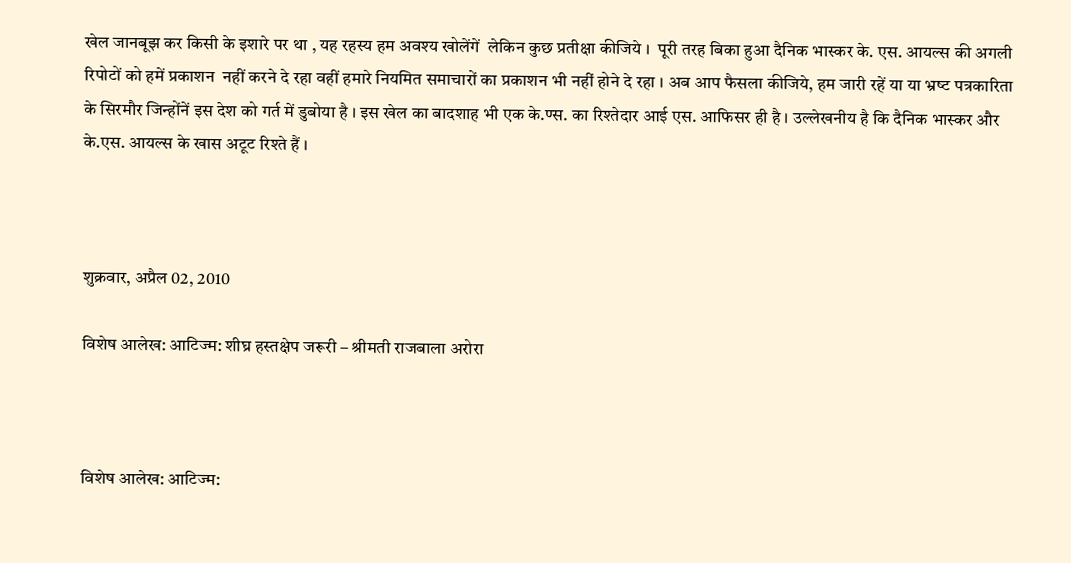खेल जानबूझ कर किसी के इशारे पर था , यह रहस्‍य हम अवश्‍य खोलेंगें  लेकिन कुछ प्रतीक्षा कीजिये ।  पूरी तरह बिका हुआ दैनिक भास्‍कर के. एस. आयल्‍स की अगली रिपोटों को हमें प्रकाशन  नहीं करने दे रहा वहीं हमारे नियमित समाचारों का प्रकाशन भी नहीं होने दे रहा । अब आप फैसला कीजिये, हम जारी रहें या या भ्रष्‍ट पत्रकारिता के सिरमौर जिन्‍होंनें इस देश को गर्त में डुबोया है । इस खेल का बादशाह भी एक के.ण्‍स. का रिश्‍तेदार आई एस. आफिसर ही है । उल्‍लेखनीय है कि दैनिक भास्‍कर और के.एस. आयल्‍स के खास अटूट रिश्‍ते हैं ।



शुक्रवार, अप्रैल 02, 2010

विशेष आलेख: आटिज्म: शीघ्र हस्तक्षेप जरूरी – श्रीमती राजबाला अरोरा



विशेष आलेख: आटिज्म: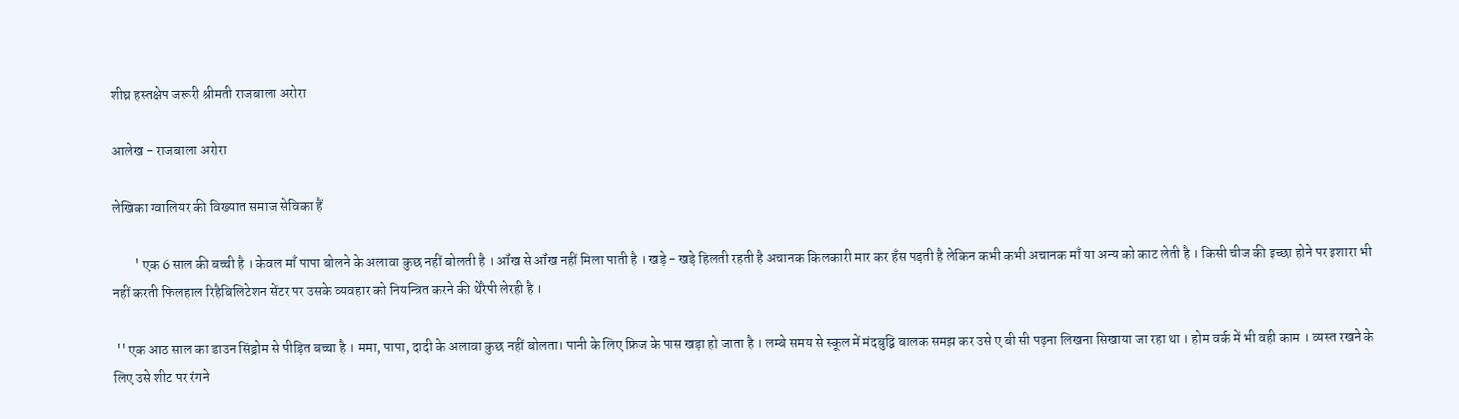शीघ्र हस्तक्षेप जरूरी श्रीमती राजबाला अरोरा

आलेख - राजबाला अरोरा

लेखिका ग्‍वालियर की विख्‍यात समाज सेविका हैं

        ' एक 6 साल की बच्ची है । केवल माँ पापा बोलने के अलावा कुछ नहीं बोलती है । ऑंख से ऑंख नहीं मिला पाती है । खड़े - खड़े हिलती रहती है अचानक किलकारी मार कर हँस पड़ती है लेकिन कभी कभी अचानक माँ या अन्य को काट लेती है । किसी चीज की इच्छा होने पर इशारा भी नहीं करती फिलहाल रिहैबिलिटेशन सेंटर पर उसके व्यवहार को नियन्त्रित करने की थेरैपी लेरही है ।

 '' एक आठ साल का डाउन सिंड्रोम से पीड़ित बच्चा है । ममा, पापा, दादी के अलावा कुछ नहीं बोलता। पानी के लिए फ्रिज के पास खड़ा हो जाता है । लम्बे समय से स्कूल में मंदबुद्वि बालक समझ कर उसे ए बी सी पढ़ना लिखना सिखाया जा रहा था । होम वर्क में भी वही काम । व्यस्त रखने के लिए उसे शीट पर रंगने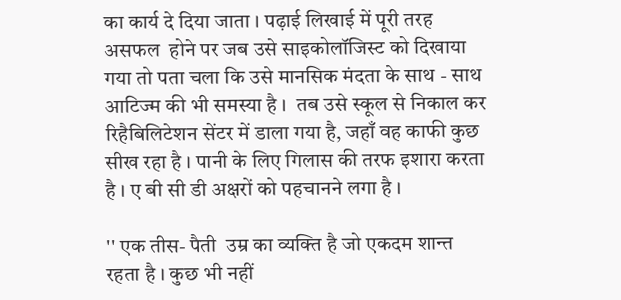का कार्य दे दिया जाता । पढ़ाई लिखाई में पूरी तरह असफल  होने पर जब उसे साइकोलॉजिस्ट को दिखाया गया तो पता चला कि उसे मानसिक मंदता के साथ - साथ आटिज्म की भी समस्या है ।  तब उसे स्कूल से निकाल कर रिहैबिलिटेशन सेंटर में डाला गया है, जहाँ वह काफी कुछ सीख रहा है । पानी के लिए गिलास की तरफ इशारा करता है । ए बी सी डी अक्षरों को पहचानने लगा है ।

'' एक तीस- पैती  उम्र का व्यक्ति है जो एकदम शान्त रहता है । कुछ भी नहीं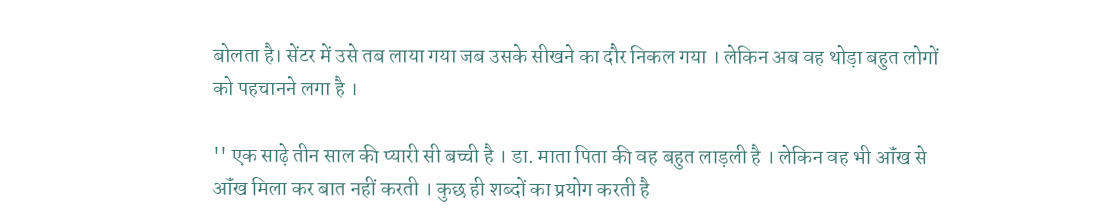बोलता है। सेंटर में उसे तब लाया गया जब उसके सीखने का दौर निकल गया । लेकिन अब वह थोड़ा बहुत लोगों को पहचानने लगा है ।

'' एक साढ़े तीन साल की प्यारी सी बच्ची है । डा. माता पिता की वह बहुत लाड़ली है । लेकिन वह भी ऑंख से ऑंख मिला कर बात नहीं करती । कुछ ही शब्दों का प्रयोग करती है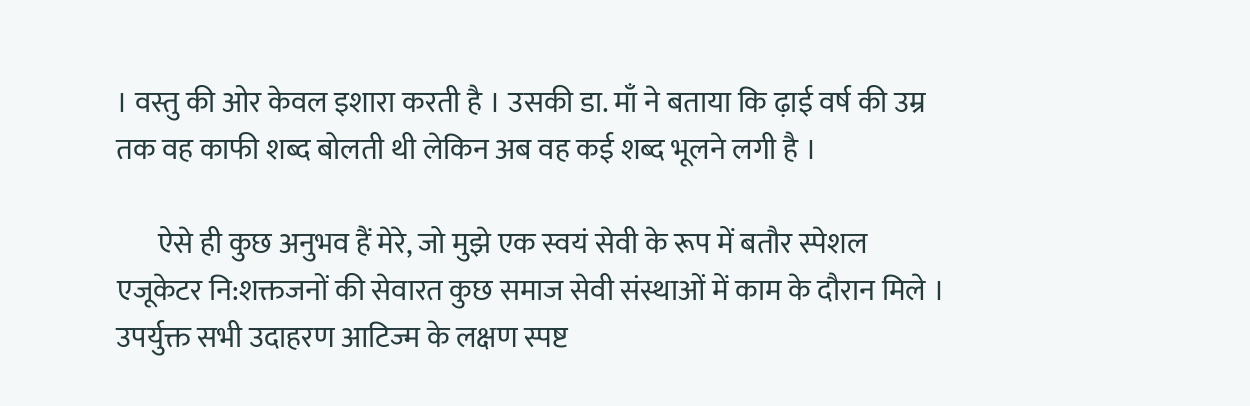। वस्तु की ओर केवल इशारा करती है । उसकी डा. माँ ने बताया कि ढ़ाई वर्ष की उम्र तक वह काफी शब्द बोलती थी लेकिन अब वह कई शब्द भूलने लगी है ।

       ऐसे ही कुछ अनुभव हैं मेरे, जो मुझे एक स्वयं सेवी के रूप में बतौर स्पेशल एजूकेटर नि:शक्तजनों की सेवारत कुछ समाज सेवी संस्थाओं में काम के दौरान मिले । उपर्युक्त सभी उदाहरण आटिज्म के लक्षण स्पष्ट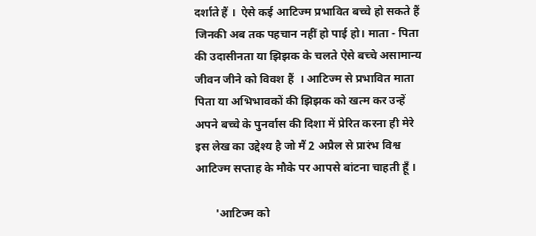दर्शाते हैं ।  ऐसे कई आटिज्म प्रभावित बच्चे हो सकते हैं जिनकी अब तक पहचान नहीं हो पाई हो। माता - पिता की उदासीनता या झिझक के चलते ऐसे बच्चे असामान्य जीवन जीने को विवश हैं  । आटिज्म से प्रभावित माता पिता या अभिभावकों की झिझक को खत्म कर उन्हें अपने बच्चे के पुनर्वास की दिशा में प्रेरित करना ही मेरे इस लेख का उद्देश्य है जो मैं 2 अप्रैल से प्रारंभ विश्व आटिज्म सप्ताह के मौके पर आपसे बांटना चाहती हूँ ।

       'आटिज्म को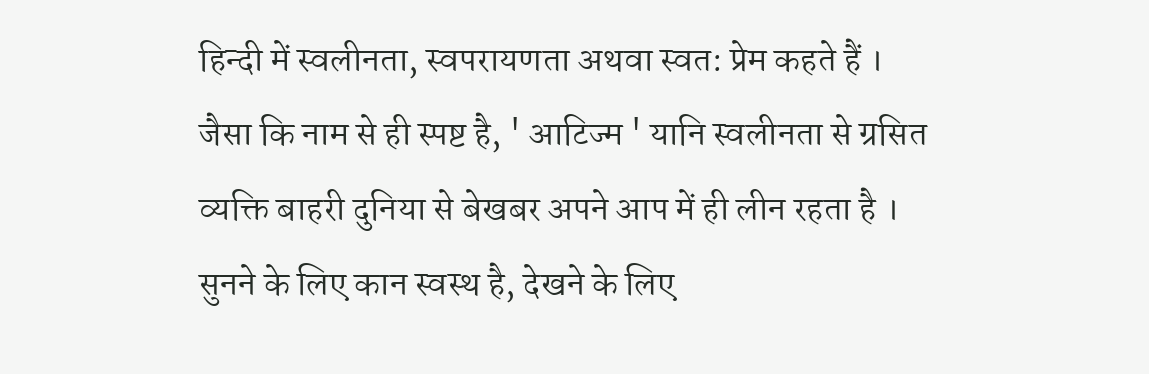हिन्दी में स्वलीनता, स्वपरायणता अथवा स्वत: प्रेम कहते हैं । जैसा कि नाम से ही स्पष्ट है, ' आटिज्म ' यानि स्वलीनता से ग्रसित व्यक्ति बाहरी दुनिया से बेखबर अपने आप में ही लीन रहता है । सुनने के लिए कान स्वस्थ है, देखने के लिए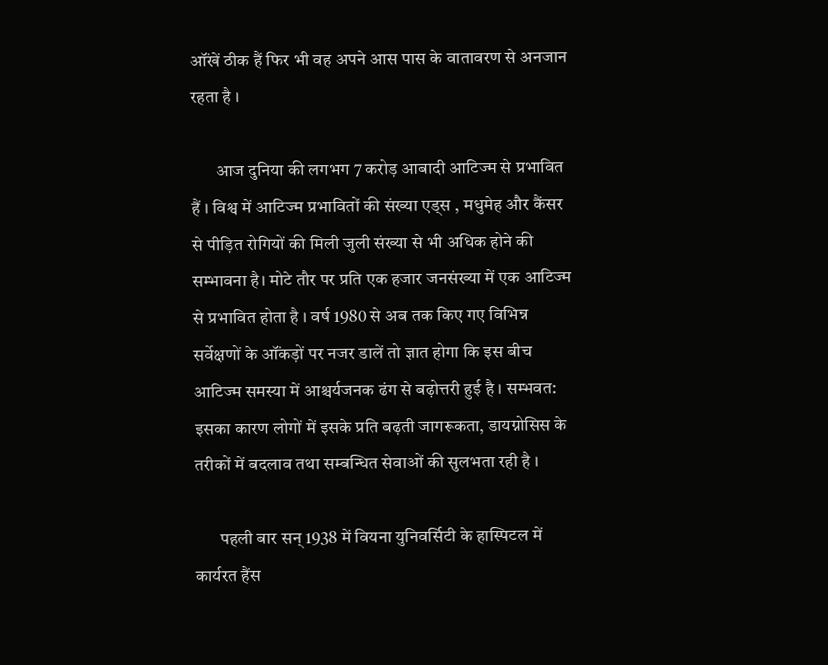ऑंखें ठीक हैं फिर भी वह अपने आस पास के वातावरण से अनजान रहता है ।

       आज दुनिया की लगभग 7 करोड़ आबादी आटिज्म से प्रभावित हैं । विश्व में आटिज्म प्रभावितों की संख्या एड्स , मधुमेह और कैंसर से पीड़ित रोगियों की मिली जुली संख्या से भी अधिक होने की सम्भावना है। मोटे तौर पर प्रति एक हजार जनसंख्या में एक आटिज्म से प्रभावित होता है । वर्ष 1980 से अब तक किए गए विभिन्न सर्वेक्षणों के ऑंकड़ों पर नजर डालें तो ज्ञात होगा कि इस बीच आटिज्म समस्या में आश्चर्यजनक ढंग से बढ़ोत्तरी हुई है । सम्भवत: इसका कारण लोगों में इसके प्रति बढ़ती जागरूकता, डायग्नोसिस के तरीकों में बदलाव तथा सम्बन्धित सेवाओं की सुलभता रही है ।

       पहली बार सन् 1938 में वियना युनिवर्सिटी के हास्पिटल में कार्यरत हैंस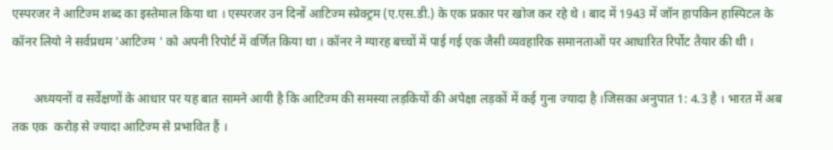एस्परजर ने आटिज्म शब्द का इस्तेमाल किया था । एस्परजर उन दिनों आटिज्म स्प्रेक्ट्रम (ए.एस.डी.) के एक प्रकार पर खोज कर रहे थे । बाद में 1943 में जॉन हापकिन हास्पिटल के कॉनर लियो ने सर्वप्रथम 'आटिज्म ' को अपनी रिपोर्ट में वर्णित किया था । कॉनर ने ग्यारह बच्चों में पाई गई एक जैसी व्यवहारिक समानताओं पर आधारित रिर्पोट तैयार की थी ।

       अध्ययनों व सर्वेक्षणों के आधार पर यह बात सामने आयी है कि आटिज्म की समस्या लड़कियों की अपेक्षा लड़कों में कई गुना ज्यादा है ।जिसका अनुपात 1: 4.3 है । भारत में अब तक एक  करोड़ से ज्यादा आटिज्म से प्रभावित हैं ।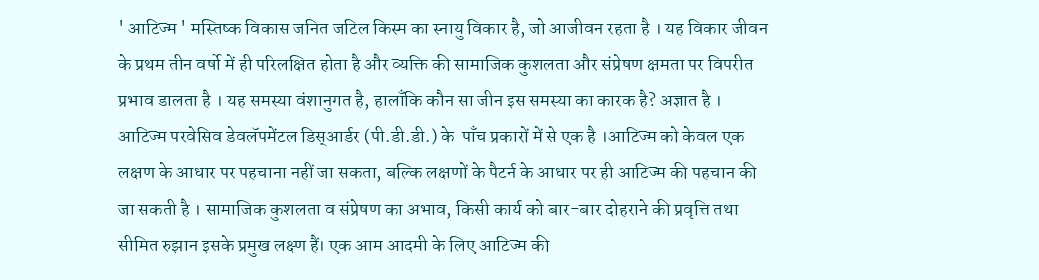' आटिज्म ' मस्तिष्क विकास जनित जटिल किस्म का स्नायु विकार है, जो आजीवन रहता है । यह विकार जीवन के प्रथम तीन वर्षो में ही परिलक्षित होता है और व्यक्ति की सामाजिक कुशलता और संप्रेषण क्षमता पर विपरीत प्रभाव डालता है । यह समस्या वंशानुगत है, हालाँकि कौन सा जीन इस समस्या का कारक है? अज्ञात है । आटिज्म परवेसिव डेवलॅपमेंटल डिस्आर्डर (पी.डी.डी.) के  पाँच प्रकारों में से एक है ।आटिज्म को केवल एक लक्षण के आधार पर पहचाना नहीं जा सकता, बल्कि लक्षणों के पैटर्न के आधार पर ही आटिज्म की पहचान की जा सकती है । सामाजिक कुशलता व संप्रेषण का अभाव, किसी कार्य को बार-बार दोहराने की प्रवृत्ति तथा सीमित रुझान इसके प्रमुख लक्ष्ण हैं। एक आम आदमी के लिए आटिज्म की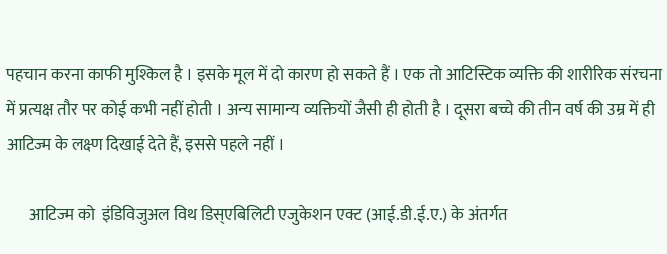पहचान करना काफी मुश्किल है । इसके मूल में दो कारण हो सकते हैं । एक तो आटिस्टिक व्यक्ति की शारीरिक संरचना में प्रत्यक्ष तौर पर कोई कभी नहीं होती । अन्य सामान्य व्यक्तियों जैसी ही होती है । दूसरा बच्चे की तीन वर्ष की उम्र में ही आटिज्म के लक्ष्ण दिखाई देते हैं, इससे पहले नहीं ।

       आटिज्म को  इंडिविजुअल विथ डिस्एबिलिटी एजुकेशन एक्ट (आई.डी.ई.ए.) के अंतर्गत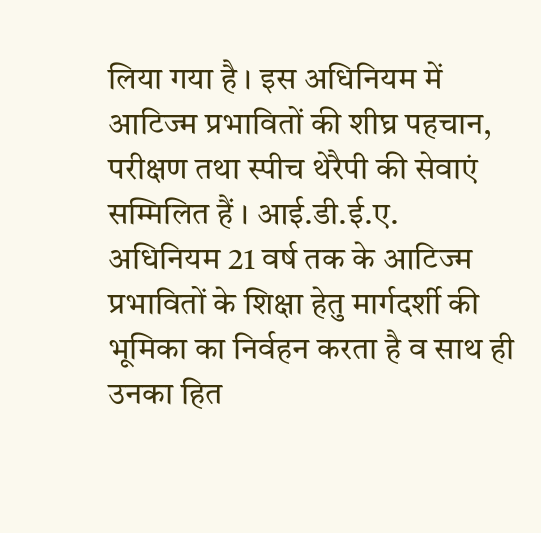लिया गया है । इस अधिनियम में आटिज्म प्रभावितों की शीघ्र पहचान, परीक्षण तथा स्पीच थेरैपी की सेवाएं सम्मिलित हैं । आई.डी.ई.ए. अधिनियम 21 वर्ष तक के आटिज्म प्रभावितों के शिक्षा हेतु मार्गदर्शी की भूमिका का निर्वहन करता है व साथ ही उनका हित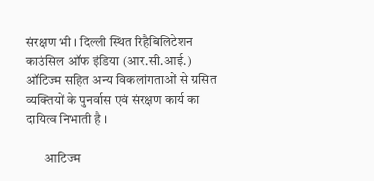संरक्षण भी । दिल्ली स्थित रिहैबिलिटेशन काउंसिल ऑफ इंडिया (आर.सी.आई.) ऑटिज्म सहित अन्य विकलांगताओं से ग्रसित व्यक्तियों के पुनर्वास एवं संरक्षण कार्य का दायित्व निभाती है ।

       आटिज्म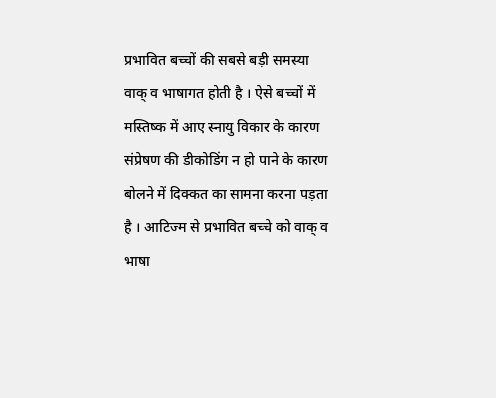प्रभावित बच्चों की सबसे बड़ी समस्या वाक् व भाषागत होती है । ऐसे बच्चों में मस्तिष्क में आए स्नायु विकार के कारण संप्रेषण की डीकोडिंग न हो पाने के कारण बोलने में दिक्कत का सामना करना पड़ता है । आटिज्म से प्रभावित बच्चे को वाक् व भाषा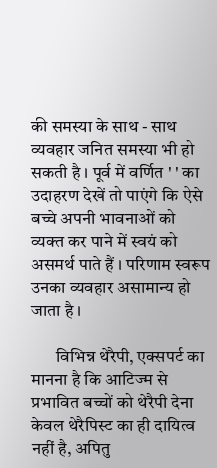की समस्या के साथ - साथ व्यवहार जनित समस्या भी हो सकती है । पूर्व में वर्णित ' ' का उदाहरण देखें तो पाएंगे कि ऐसे बच्चे अपनी भावनाओं को व्यक्त कर पाने में स्वयं को असमर्थ पाते हैं । परिणाम स्वरूप उनका व्यवहार असामान्य हो जाता है ।

       विभिन्न थेरैपी, एक्सपर्ट का मानना है कि आटिज्म से प्रभावित बच्चों को थेरैपी देना केवल थेरैपिस्ट का ही दायित्व नहीं है, अपितु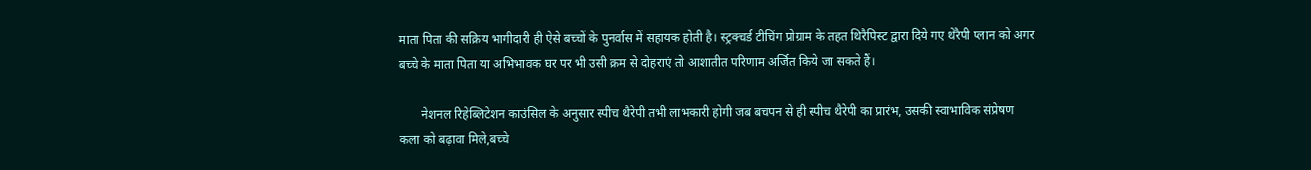माता पिता की सक्रिय भागीदारी ही ऐसे बच्चों के पुनर्वास में सहायक होती है। स्ट्रक्चर्ड टीचिंग प्रोग्राम के तहत थिरैपिस्ट द्वारा दिये गए थेरैपी प्लान को अगर बच्चे के माता पिता या अभिभावक घर पर भी उसी क्रम से दोहराएं तो आशातीत परिणाम अर्जित किये जा सकते हैं।

       नेशनल रिहेब्लिटेशन काउंसिल के अनुसार स्पीच थैरेपी तभी लाभकारी होगी जब बचपन से ही स्पीच थैरेपी का प्रारंभ, उसकी स्वाभाविक संप्रेषण कला को बढ़ावा मिले,बच्चे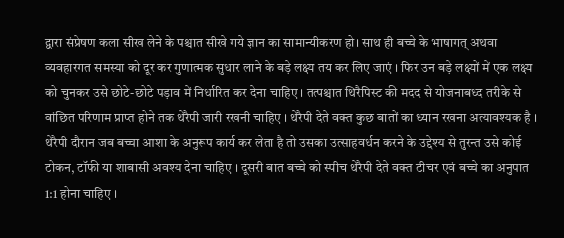द्वारा संप्रेषण कला सीख लेने के पश्चात सीखे गये ज्ञान का सामान्यीकरण हो। साथ ही बच्चे के भाषागत् अथवा व्यवहारगत समस्या को दूर कर गुणात्मक सुधार लाने के बड़े लक्ष्य तय कर लिए जाएं । फिर उन बड़े लक्ष्यों में एक लक्ष्य को चुनकर उसे छोटे-छोटे पड़ाव में निर्धारित कर देना चाहिए । तत्पश्चात थिरैपिस्ट की मदद से योजनाबध्द तरीके से वांछित परिणाम प्राप्त होने तक थेरैपी जारी रखनी चाहिए । थेरैपी देते वक्त कुछ बातों का ध्यान रखना अत्यावश्यक है । थेरैपी दौरान जब बच्चा आशा के अनुरूप कार्य कर लेता है तो उसका उत्साहवर्धन करने के उद्देश्य से तुरन्त उसे कोई टोकन, टॉफी या शाबासी अवश्य देना चाहिए । दूसरी बात बच्चे को स्पीच थेरैपी देते वक्त टीचर एवं बच्चे का अनुपात 1:1 होना चाहिए ।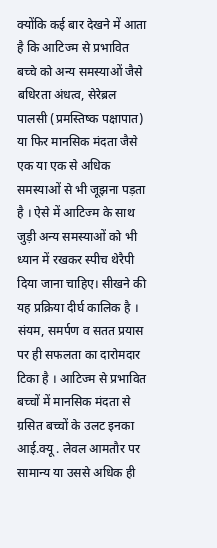क्योंकि कई बार देखने में आता है कि आटिज्म से प्रभावित बच्चे को अन्य समस्याओं जैसे बधिरता अंधत्व, सेरेब्रल पालसी (प्रमस्तिष्क पक्षापात) या फिर मानसिक मंदता जैसे एक या एक से अधिक समस्याओं से भी जूझना पड़ता है । ऐसे में आटिज्म के साथ जुड़ी अन्य समस्याओं को भी ध्यान में रखकर स्पीच थेरैपी दिया जाना चाहिए। सीखने की यह प्रक्रिया दीर्घ कालिक है । संयम, समर्पण व सतत प्रयास पर ही सफलता का दारोमदार टिका है । आटिज्म से प्रभावित बच्चों में मानसिक मंदता से ग्रसित बच्चों के उलट इनका आई.क्यू . लेवल आमतौर पर सामान्य या उससे अधिक ही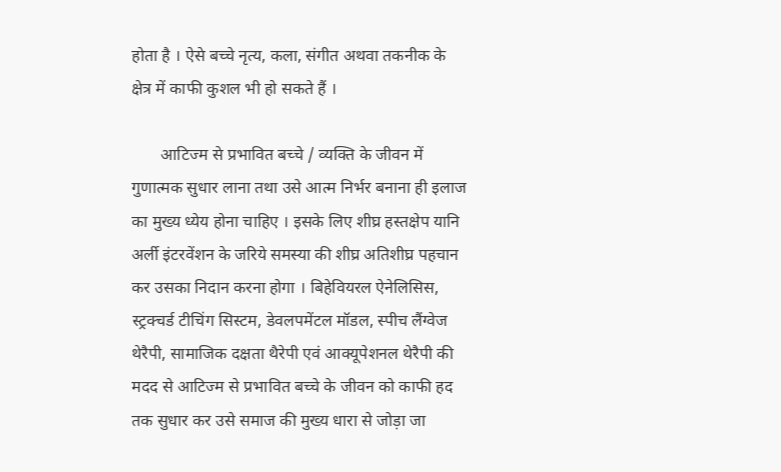होता है । ऐसे बच्चे नृत्य, कला, संगीत अथवा तकनीक के क्षेत्र में काफी कुशल भी हो सकते हैं ।

       आटिज्म से प्रभावित बच्चे / व्यक्ति के जीवन में गुणात्मक सुधार लाना तथा उसे आत्म निर्भर बनाना ही इलाज का मुख्य ध्येय होना चाहिए । इसके लिए शीघ्र हस्तक्षेप यानि अर्ली इंटरवेंशन के जरिये समस्या की शीघ्र अतिशीघ्र पहचान कर उसका निदान करना होगा । बिहेवियरल ऐनेलिसिस, स्ट्रक्चर्ड टीचिंग सिस्टम, डेवलपमेंटल मॉडल, स्पीच लैंग्वेज थेरैपी, सामाजिक दक्षता थैरेपी एवं आक्यूपेशनल थेरैपी की मदद से आटिज्म से प्रभावित बच्चे के जीवन को काफी हद तक सुधार कर उसे समाज की मुख्य धारा से जोड़ा जा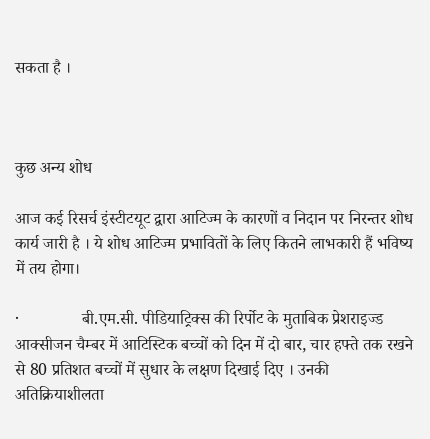सकता है ।



कुछ अन्य शोध

आज कई रिसर्च इंस्टीटयूट द्वारा आटिज्म के कारणों व निदान पर निरन्तर शोध कार्य जारी है । ये शोध आटिज्म प्रभावितों के लिए कितने लाभकारी हैं भविष्य में तय होगा।

·               बी.एम.सी. पीडियाट्रिक्स की रिर्पोट के मुताबिक प्रेशराइज्ड आक्सीजन चैम्बर में आटिस्टिक बच्चों को दिन में दो बार, चार हफ्ते तक रखने से 80 प्रतिशत बच्चों में सुधार के लक्षण दिखाई दिए । उनकी अतिक्रियाशीलता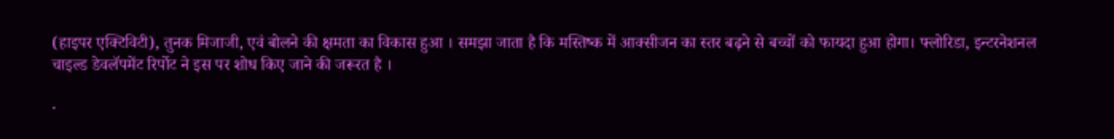(हाइपर एक्टिविटी), तुनक मिजाजी, एवं बोलने की क्षमता का विकास हुआ । समझा जाता है कि मस्तिष्क में आक्सीजन का स्तर बढ़ने से बच्चों को फायदा हुआ होगा। फ्लोरिडा, इन्टरनेशनल चाइल्ड डेवलॅपमेंट रिर्पोट ने इस पर शोध किए जाने की जरूरत है ।

·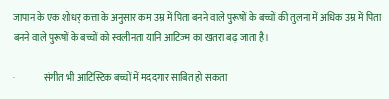जापान के एक शोधर् कत्ता के अनुसार कम उम्र में पिता बनने वाले पुरूषों के बच्चों की तुलना में अधिक उम्र में पिता बनने वाले पुरूषों के बच्चों को स्वलीनता यानि आटिज्म का खतरा बढ़ जाता है।

·               संगीत भी आटिस्टिक बच्चों में मददगार साबित हो सकता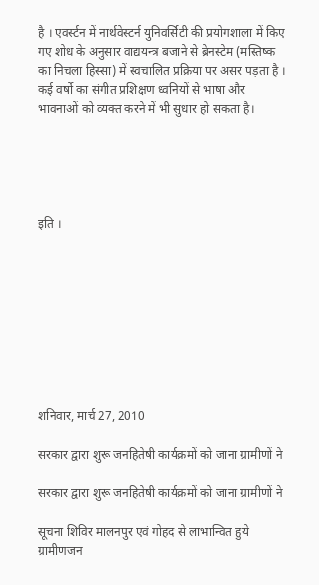है । एवर्स्टन में नार्थवेस्टर्न युनिवर्सिटी की प्रयोगशाला में किए गए शोध के अनुसार वाद्ययन्त्र बजाने से ब्रेनस्टेम (मस्तिष्क का निचला हिस्सा) में स्वचालित प्रक्रिया पर असर पड़ता है । कई वर्षो का संगीत प्रशिक्षण ध्वनियों से भाषा और भावनाओं को व्यक्त करने में भी सुधार हो सकता है।





इति ।









शनिवार, मार्च 27, 2010

सरकार द्वारा शुरू जनहितेषी कार्यक्रमों को जाना ग्रामीणों ने

सरकार द्वारा शुरू जनहितेषी कार्यक्रमों को जाना ग्रामीणों ने

सूचना शिविर मालनपुर एवं गोहद से लाभान्वित हुये ग्रामीणजन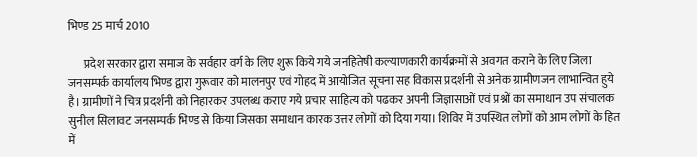भिण्ड 25 मार्च 2010

       प्रदेश सरकार द्वारा समाज के सर्वहार वर्ग के लिए शुरू किये गये जनहितेषी कल्याणकारी कार्यक्रमों से अवगत कराने के लिए जिला जनसम्पर्क कार्यालय भिण्ड द्वारा गुरूवार को मालनपुर एवं गोहद में आयोजित सूचना सह विकास प्रदर्शनी से अनेक ग्रामीणजन लाभान्वित हुये है। ग्रामीणों ने चित्र प्रदर्शनी को निहारकर उपलब्ध कराए गये प्रचार साहित्य को पढकर अपनी जिज्ञासाओं एवं प्रश्नों का समाधान उप संचालक सुनील सिलावट जनसम्पर्क भिण्ड से किया जिसका समाधान कारक उत्तर लोगों को दिया गया। शिविर में उपस्थित लोगों को आम लोगों के हित में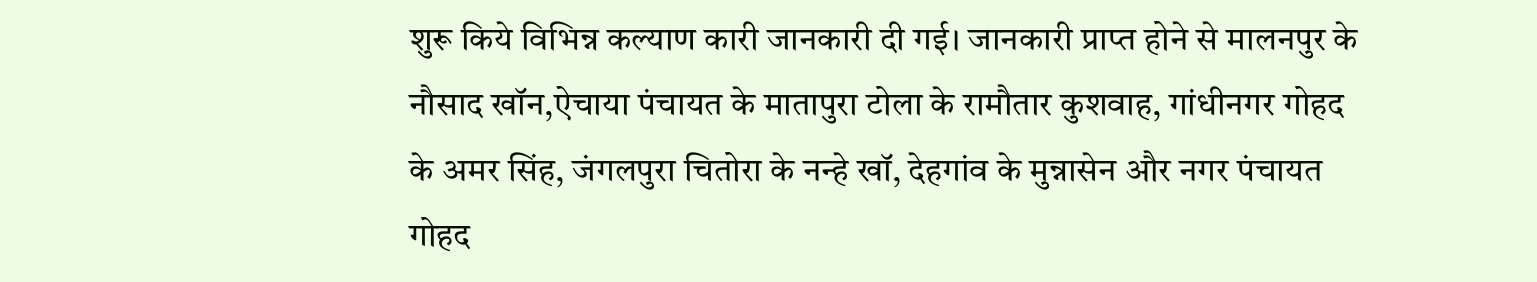शुरू किये विभिन्न कल्याण कारी जानकारी दी गई। जानकारी प्राप्त होने से मालनपुर के नौसाद खॉन,ऐचाया पंचायत के मातापुरा टोला के रामौतार कुशवाह, गांधीनगर गोहद के अमर सिंह, जंगलपुरा चितोरा के नन्हे खॉ, देहगांव के मुन्नासेन और नगर पंचायत गोहद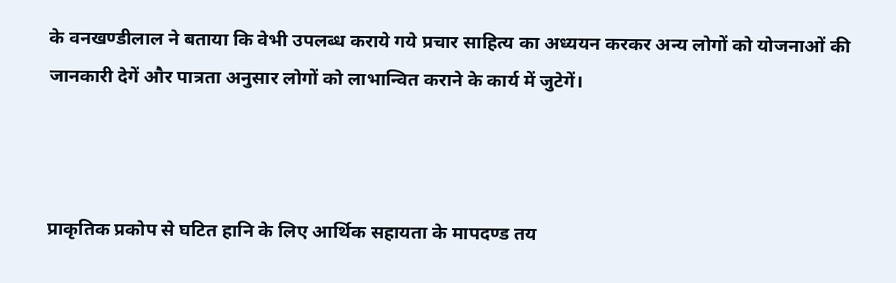के वनखण्डीलाल ने बताया कि वेभी उपलब्ध कराये गये प्रचार साहित्य का अध्ययन करकर अन्य लोगों को योजनाओं की जानकारी देगें और पात्रता अनुसार लोगों को लाभान्वित कराने के कार्य में जुटेगें।



प्राकृतिक प्रकोप से घटित हानि के लिए आर्थिक सहायता के मापदण्ड तय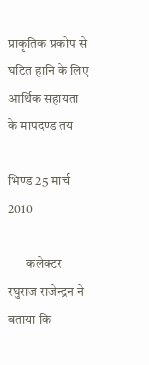प्राकृतिक प्रकोप से घटित हानि के लिए आर्थिक सहायता के मापदण्ड तय

भिण्ड 25 मार्च 2010

       कलेक्टर रघुराज राजेन्द्रन ने बताया कि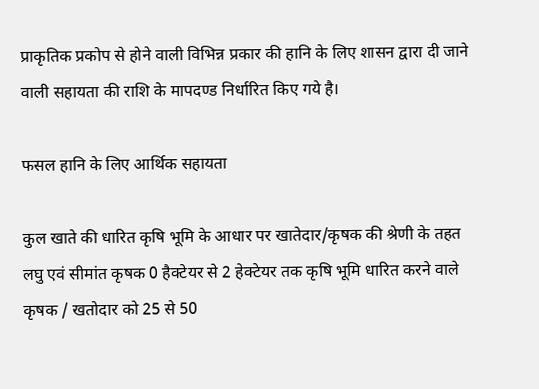प्राकृतिक प्रकोप से होने वाली विभिन्न प्रकार की हानि के लिए शासन द्वारा दी जाने वाली सहायता की राशि के मापदण्ड निर्धारित किए गये है।

फसल हानि के लिए आर्थिक सहायता

कुल खाते की धारित कृषि भूमि के आधार पर खातेदार/कृषक की श्रेणी के तहत  लघु एवं सीमांत कृषक 0 हैक्टेयर से 2 हेक्टेयर तक कृषि भूमि धारित करने वाले कृषक / खतोदार को 25 से 50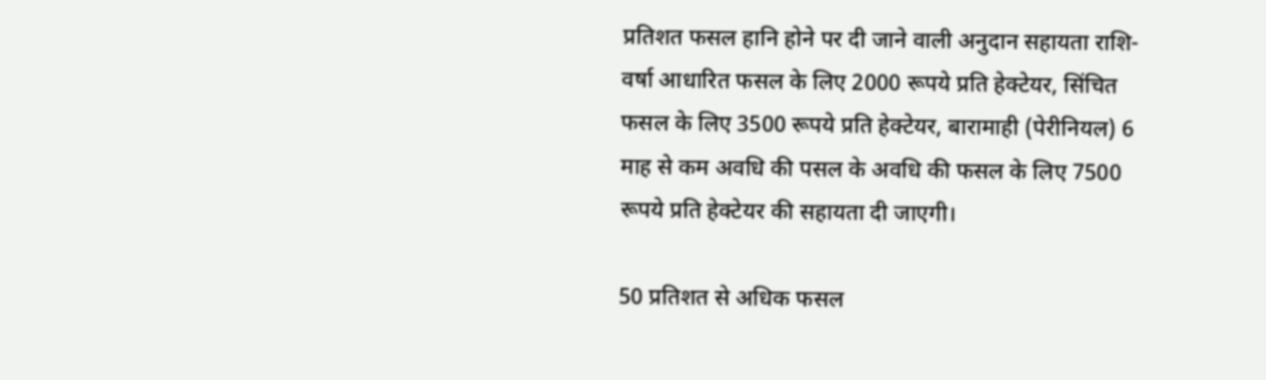प्रतिशत फसल हानि होने पर दी जाने वाली अनुदान सहायता राशि- वर्षा आधारित फसल के लिए 2000 रूपये प्रति हेक्टेयर, सिंचित फसल के लिए 3500 रूपये प्रति हेक्टेयर, बारामाही (पेरीनियल) 6 माह से कम अवधि की पसल के अवधि की फसल के लिए 7500 रूपये प्रति हेक्टेयर की सहायता दी जाएगी।

50 प्रतिशत से अधिक फसल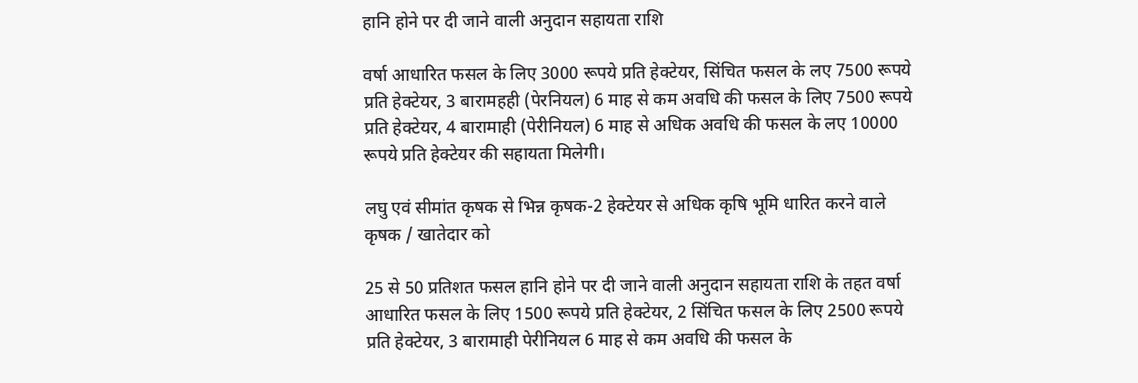हानि होने पर दी जाने वाली अनुदान सहायता राशि

वर्षा आधारित फसल के लिए 3000 रूपये प्रति हेक्टेयर, सिंचित फसल के लए 7500 रूपये प्रति हेक्टेयर, 3 बारामहही (पेरनियल) 6 माह से कम अवधि की फसल के लिए 7500 रूपये प्रति हेक्टेयर, 4 बारामाही (पेरीनियल) 6 माह से अधिक अवधि की फसल के लए 10000 रूपये प्रति हेक्टेयर की सहायता मिलेगी।

लघु एवं सीमांत कृषक से भिन्न कृषक-2 हेक्टेयर से अधिक कृषि भूमि धारित करने वाले कृषक / खातेदार को

25 से 50 प्रतिशत फसल हानि होने पर दी जाने वाली अनुदान सहायता राशि के तहत वर्षा आधारित फसल के लिए 1500 रूपये प्रति हेक्टेयर, 2 सिंचित फसल के लिए 2500 रूपये प्रति हेक्टेयर, 3 बारामाही पेरीनियल 6 माह से कम अवधि की फसल के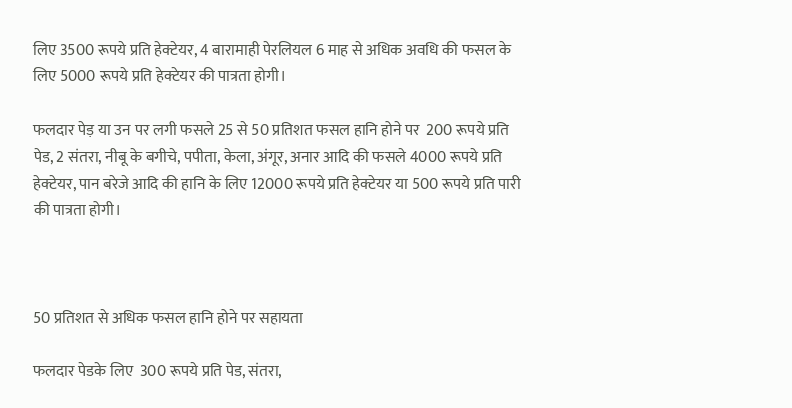लिए 3500 रूपये प्रति हेक्टेयर, 4 बारामाही पेरलियल 6 माह से अधिक अवधि की फसल के लिए 5000 रूपये प्रति हेक्टेयर की पात्रता होगी।

फलदार पेड़ या उन पर लगी फसले 25 से 50 प्रतिशत फसल हानि होने पर  200 रूपये प्रति पेड, 2 संतरा, नीबू के बगीचे, पपीता, केला, अंगूर, अनार आदि की फसले 4000 रूपये प्रति हेक्टेयर, पान बरेजे आदि की हानि के लिए 12000 रूपये प्रति हेक्टेयर या 500 रूपये प्रति पारी की पात्रता होगी।



50 प्रतिशत से अधिक फसल हानि होने पर सहायता

फलदार पेडके लिए  300 रूपये प्रति पेड, संतरा,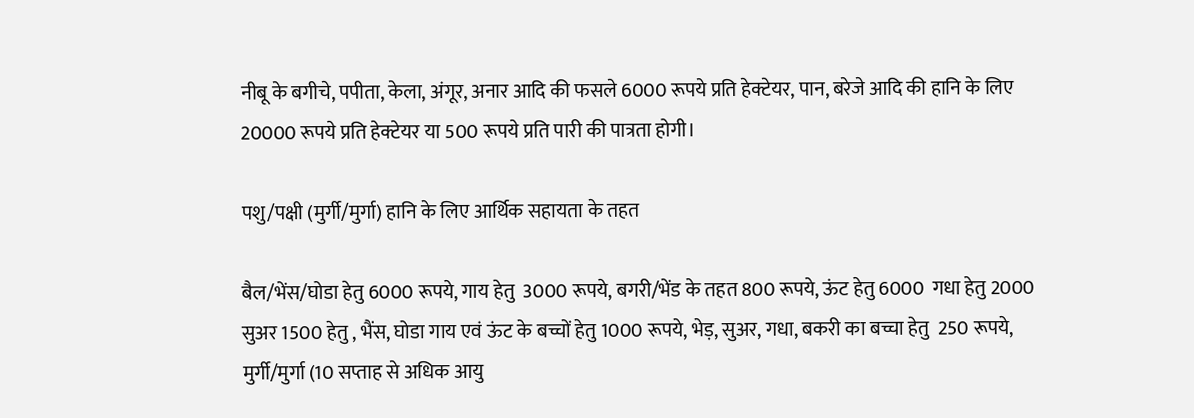नीबू के बगीचे, पपीता, केला, अंगूर, अनार आदि की फसले 6000 रूपये प्रति हेक्टेयर, पान, बरेजे आदि की हानि के लिए 20000 रूपये प्रति हेक्टेयर या 500 रूपये प्रति पारी की पात्रता होगी।

पशु/पक्षी (मुर्गी/मुर्गा) हानि के लिए आर्थिक सहायता के तहत

बैल/भेंस/घोडा हेतु 6000 रूपये, गाय हेतु  3000 रूपये, बगरी/भेंड के तहत 800 रूपये, ऊंट हेतु 6000  गधा हेतु 2000 सुअर 1500 हेतु , भैंस, घोडा गाय एवं ऊंट के बच्चों हेतु 1000 रूपये, भेड़, सुअर, गधा, बकरी का बच्चा हेतु  250 रूपये, मुर्गी/मुर्गा (10 सप्ताह से अधिक आयु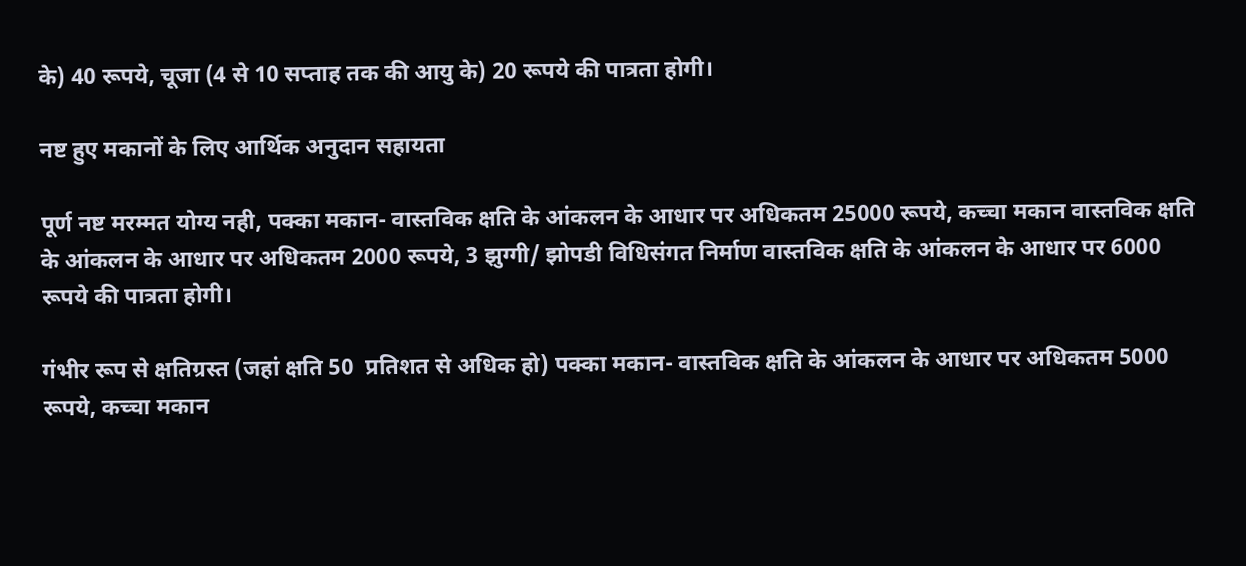के) 40 रूपये, चूजा (4 से 10 सप्ताह तक की आयु के) 20 रूपये की पात्रता होगी।

नष्ट हुए मकानों के लिए आर्थिक अनुदान सहायता

पूर्ण नष्ट मरम्मत योग्य नही, पक्का मकान- वास्तविक क्षति के आंकलन के आधार पर अधिकतम 25000 रूपये, कच्चा मकान वास्तविक क्षति के आंकलन के आधार पर अधिकतम 2000 रूपये, 3 झुग्गी/ झोपडी विधिसंगत निर्माण वास्तविक क्षति के आंकलन के आधार पर 6000 रूपये की पात्रता होगी।

गंभीर रूप से क्षतिग्रस्त (जहां क्षति 50  प्रतिशत से अधिक हो) पक्का मकान- वास्तविक क्षति के आंकलन के आधार पर अधिकतम 5000 रूपये, कच्चा मकान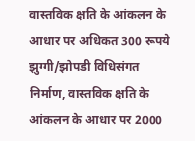वास्तविक क्षति के आंकलन के आधार पर अधिकत 300 रूपये झुग्गी/झोपडी विधिसंगत निर्माण, वास्तविक क्षति के आंकलन के आधार पर 2000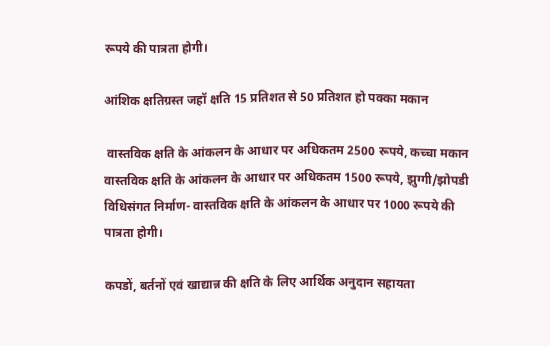रूपये की पात्रता होगी।

आंशिक क्षतिग्रस्त जहॉ क्षति 15 प्रतिशत से 50 प्रतिशत हो पक्का मकान

 वास्तविक क्षति के आंकलन के आधार पर अधिकतम 2500 रूपये, कच्चा मकान वास्तविक क्षति के आंकलन के आधार पर अधिकतम 1500 रूपये, झुग्गी/झोपडी विधिसंगत निर्माण- वास्तविक क्षति के आंकलन के आधार पर 1000 रूपये की पात्रता होगी।

कपडों, बर्तनों एवं खाद्यान्न की क्षति के लिए आर्थिक अनुदान सहायता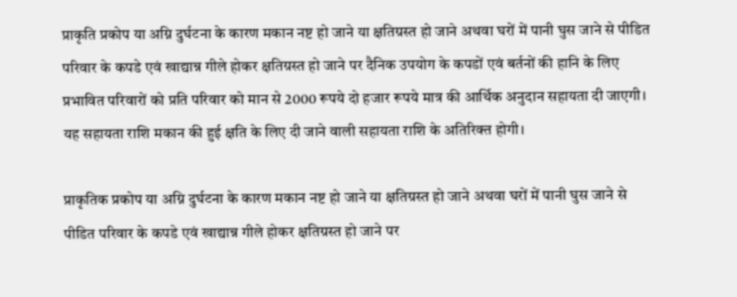प्राकृति प्रकोप या अग्नि दुर्घटना के कारण मकान नष्ट हो जाने या क्षतिग्रस्त हो जाने अथवा घरों में पानी घुस जाने से पीडित परिवार के कपडे एवं खाद्यान्न गीले होकर क्षतिग्रस्त हो जाने पर दैनिक उपयोग के कपडों एवं बर्तनों की हानि के लिए प्रभावित परिवारों को प्रति परिवार को मान से 2000 रूपये दो हजार रूपये मात्र की आर्थिक अनुदान सहायता दी जाएगी। यह सहायता राशि मकान की हुई क्षति के लिए दी जाने वाली सहायता राशि के अतिरिक्त होगी।

प्राकृतिक प्रकोप या अग्नि दुर्घटना के कारण मकान नष्ट हो जाने या क्षतिग्रस्त हो जाने अथवा घरों में पानी घुस जाने से पीडित परिवार के कपडे एवं खाद्यान्न गीले होकर क्षतिग्रस्त हो जाने पर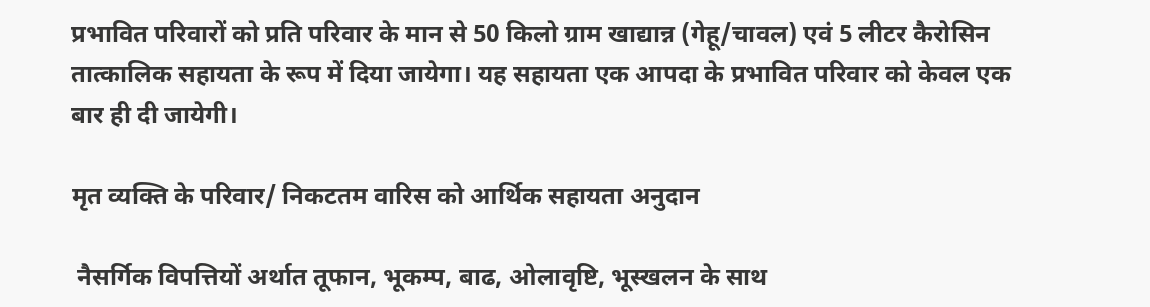प्रभावित परिवारों को प्रति परिवार के मान से 50 किलो ग्राम खाद्यान्न (गेहू/चावल) एवं 5 लीटर कैरोसिन तात्कालिक सहायता के रूप में दिया जायेगा। यह सहायता एक आपदा के प्रभावित परिवार को केवल एक बार ही दी जायेगी।

मृत व्यक्ति के परिवार/ निकटतम वारिस को आर्थिक सहायता अनुदान

 नैसर्गिक विपत्तियों अर्थात तूफान, भूकम्प, बाढ, ओलावृष्टि, भूस्खलन के साथ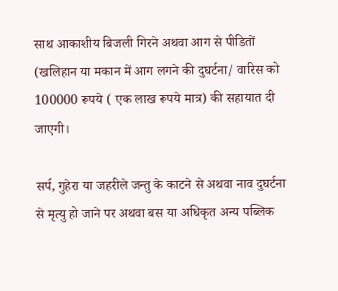साथ आकाशीय बिजली गिरने अथवा आग से पीडितों (खलिहान या मकान में आग लगने की दुघर्टना/ वारिस को 100000 रूपये ( एक लाख रूपये मात्र) की सहायात दी जाएगी।

सर्प, गुहेरा या जहरीले जन्तु के काटने से अथवा नाव दुघर्टना से मृत्यु हो जाने पर अथवा बस या अधिकृत अन्य पब्लिक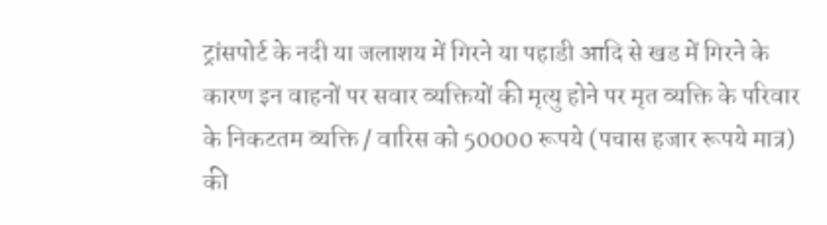ट्रांसपोर्ट के नदी या जलाशय में गिरने या पहाडी आदि से खड में गिरने के कारण इन वाहनों पर सवार व्यक्तियों की मृत्यु होने पर मृत व्यक्ति के परिवार के निकटतम व्यक्ति / वारिस को 50000 रूपये (पचास हजार रूपये मात्र) की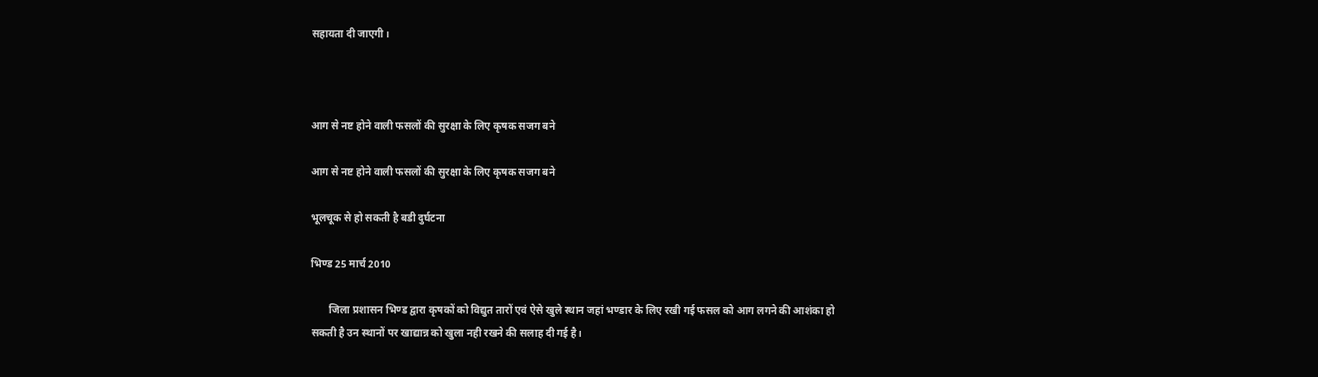सहायता दी जाएगी।



आग से नष्ट होने वाली फसलों की सुरक्षा के लिए कृषक सजग बने

आग से नष्ट होने वाली फसलों की सुरक्षा के लिए कृषक सजग बने

भूलचूक से हो सकती है बडी दुर्घटना

भिण्ड 25 मार्च 2010

       जिला प्रशासन भिण्ड द्वारा कृषकों को विद्युत तारों एवं ऐसे खुले स्थान जहां भण्डार के लिए रखी गई फसल को आग लगने की आशंका हो सकती है उन स्थानों पर खाद्यान्न को खुला नही रखने की सलाह दी गई है।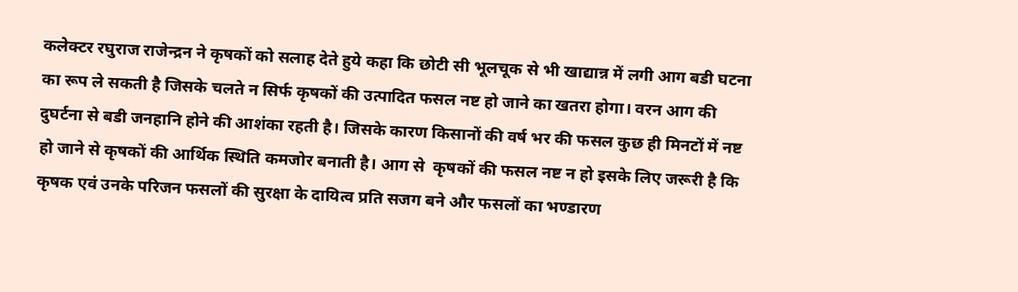कलेक्टर रघुराज राजेन्द्रन ने कृषकों को सलाह देते हुये कहा कि छोटी सी भूलचूक से भी खाद्यान्न में लगी आग बडी घटना का रूप ले सकती है जिसके चलते न सिर्फ कृषकों की उत्पादित फसल नष्ट हो जाने का खतरा होगा। वरन आग की दुघर्टना से बडी जनहानि होने की आशंका रहती है। जिसके कारण किसानों की वर्ष भर की फसल कुछ ही मिनटों में नष्ट हो जाने से कृषकों की आर्थिक स्थिति कमजोर बनाती है। आग से  कृषकों की फसल नष्ट न हो इसके लिए जरूरी है कि कृषक एवं उनके परिजन फसलों की सुरक्षा के दायित्व प्रति सजग बने और फसलों का भण्डारण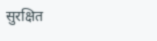सुरक्षित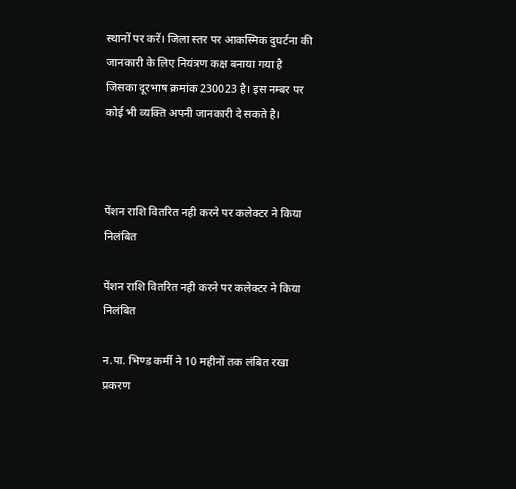स्थानों पर करें। जिला स्तर पर आकस्मिक दुघर्टना की जानकारी के लिए नियंत्रण कक्ष बनाया गया है जिसका दूरभाष क्रमांक 230023 है। इस नम्बर पर कोई भी व्यक्ति अपनी जानकारी दे सकते है।



पेंशन राशि वितरित नही करने पर कलेक्टर ने किया निलंबित

पेंशन राशि वितरित नही करने पर कलेक्टर ने किया निलंबित

न.पा. भिण्ड कर्मी ने 10 महीनों तक लंबित रखा प्रकरण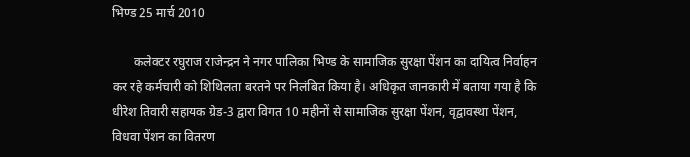भिण्ड 25 मार्च 2010

       कलेक्टर रघुराज राजेन्द्रन ने नगर पालिका भिण्ड के सामाजिक सुरक्षा पेंशन का दायित्व निर्वाहन कर रहे कर्मचारी को शिथिलता बरतने पर निलंबित किया है। अधिकृत जानकारी में बताया गया है कि धीरेश तिवारी सहायक ग्रेड-3 द्वारा विगत 10 महीनों से सामाजिक सुरक्षा पेंशन, वृद्वावस्था पेंशन, विधवा पेंशन का वितरण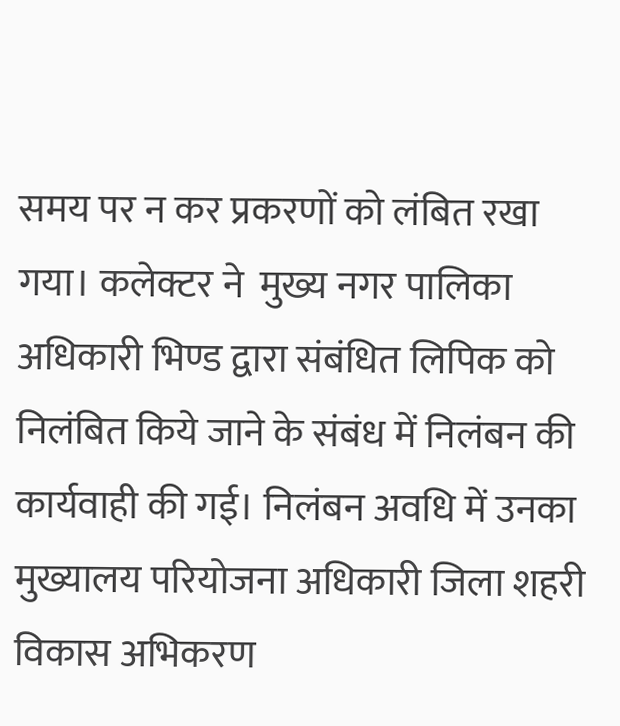समय पर न कर प्रकरणों को लंबित रखा गया। कलेक्टर ने  मुख्य नगर पालिका अधिकारी भिण्ड द्वारा संबंधित लिपिक को निलंबित किये जाने के संबंध में निलंबन की कार्यवाही की गई। निलंबन अवधि में उनका मुख्यालय परियोजना अधिकारी जिला शहरी विकास अभिकरण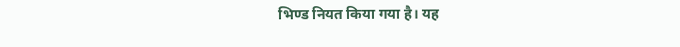भिण्ड नियत किया गया है। यह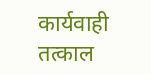कार्यवाही तत्काल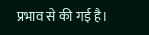प्रभाव से की गई है।